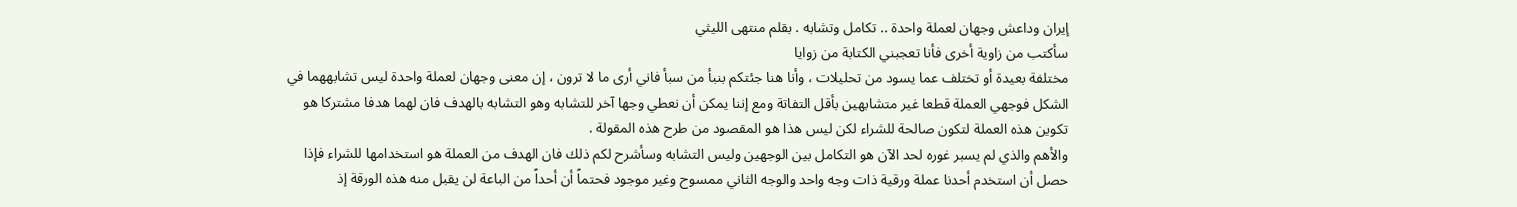إيران وداعش وجهان لعملة واحدة .. تكامل وتشابه . بقلم منتهى الليثي
سأكتب من زاوية أخرى فأنا تعجبني الكتابة من زوايا
مختلفة بعيدة أو تختلف عما يسود من تحليلات ، وأنا هنا جئتكم بنبأ من سبأ فاني أرى ما لا ترون ، إن معنى وجهان لعملة واحدة ليس تشابههما في الشكل فوجهي العملة قطعا غير متشابهين بأقل التفاتة ومع إننا يمكن أن نعطي وجها آخر للتشابه وهو التشابه بالهدف فان لهما هدفا مشتركا هو تكوين هذه العملة لتكون صالحة للشراء لكن ليس هذا هو المقصود من طرح هذه المقولة .
والأهم والذي لم يسبر غوره لحد الآن هو التكامل بين الوجهين وليس التشابه وسأشرح لكم ذلك فان الهدف من العملة هو استخدامها للشراء فإذا حصل أن استخدم أحدنا عملة ورقية ذات وجه واحد والوجه الثاني ممسوح وغير موجود فحتماً أن أحداً من الباعة لن يقبل منه هذه الورقة إذ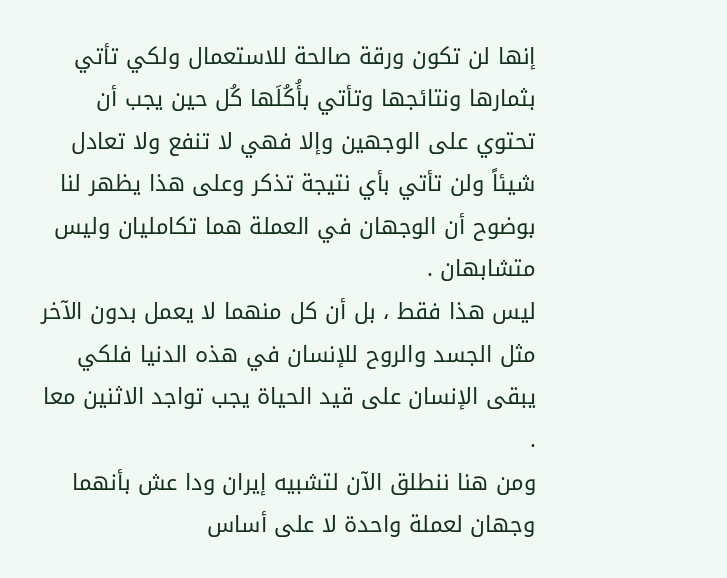إنها لن تكون ورقة صالحة للاستعمال ولكي تأتي بثمارها ونتائجها وتأتي بأُكُلَها كُل حين يجب أن تحتوي على الوجهين وإلا فهي لا تنفع ولا تعادل شيئاً ولن تأتي بأي نتيجة تذكر وعلى هذا يظهر لنا بوضوح أن الوجهان في العملة هما تكامليان وليس متشابهان .
ليس هذا فقط ، بل أن كل منهما لا يعمل بدون الآخر مثل الجسد والروح للإنسان في هذه الدنيا فلكي يبقى الإنسان على قيد الحياة يجب تواجد الاثنين معا .
ومن هنا ننطلق الآن لتشبيه إيران ودا عش بأنهما وجهان لعملة واحدة لا على أساس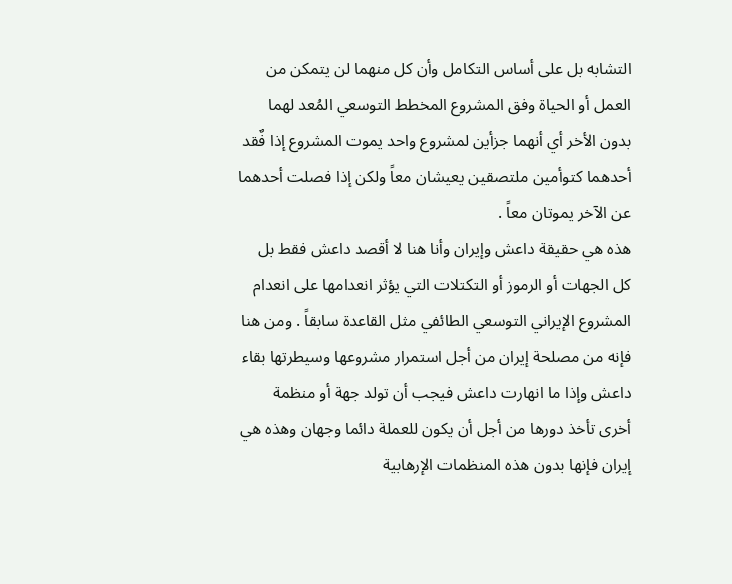التشابه بل على أساس التكامل وأن كل منهما لن يتمكن من العمل أو الحياة وفق المشروع المخطط التوسعي المُعد لهما بدون الأخر أي أنهما جزأين لمشروع واحد يموت المشروع إذا فٌقد أحدهما كتوأمين ملتصقين يعيشان معاً ولكن إذا فصلت أحدهما عن الآخر يموتان معاً .
هذه هي حقيقة داعش وإيران وأنا هنا لا أقصد داعش فقط بل كل الجهات أو الرموز أو التكتلات التي يؤثر انعدامها على انعدام المشروع الإيراني التوسعي الطائفي مثل القاعدة سابقاً . ومن هنا فإنه من مصلحة إيران من أجل استمرار مشروعها وسيطرتها بقاء داعش وإذا ما انهارت داعش فيجب أن تولد جهة أو منظمة أخرى تأخذ دورها من أجل أن يكون للعملة دائما وجهان وهذه هي إيران فإنها بدون هذه المنظمات الإرهابية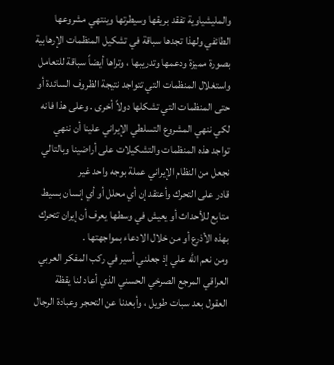والمليشياوية تفقد بريقها وسيطرتها وينتهي مشروعها الطائفي ولهذا تجدها سباقة في تشكيل المنظمات الإرهابية بصورة مميزة ودعمها وتدريبها ، وتراها أيضاً سباقة للتعامل واستغلال المنظمات التي تتواجد نتيجة الظروف السائدة أو حتى المنظمات التي تشكلها دولاً أخرى . وعلى هذا فانه لكي ننهي المشروع التسلطي الإيراني علينا أن ننهي تواجد هذه المنظمات والتشكيلات على أراضينا وبالتالي نجعل من النظام الإيراني عملة بوجه واحد غير
قادر على التحرك وأعتقد إن أي محلل أو أي إنسان بسيط متابع للأحداث أو يعيش في وسطها يعرف أن إيران تتحرك بهذه الأذرع أو من خلال الادعاء بمواجهتها .
ومن نعم الله علي إذ جعلني أسير في ركب المفكر العربي العراقي المرجع الصرخي الحسني الذي أعاد لنا يقظة العقول بعد سبات طويل ، وأبعدنا عن التحجر وعبادة الرجال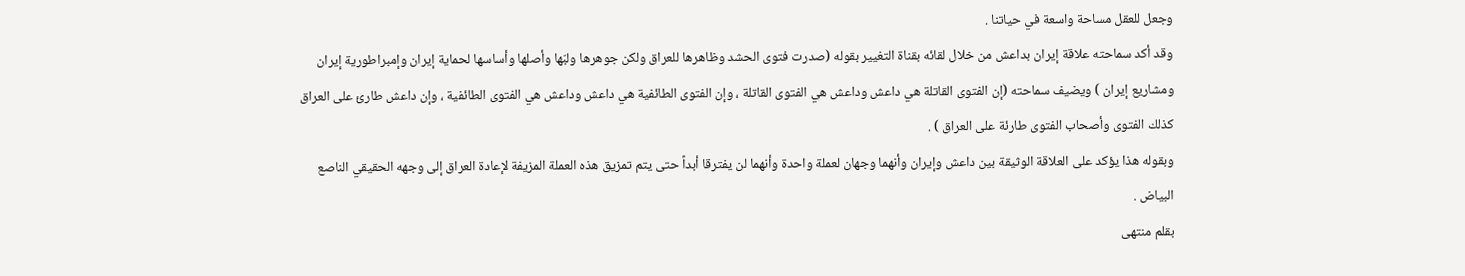وجعل للعقل مساحة واسعة في حياتنا .
وقد أكد سماحته علاقة إيران بداعش من خلال لقائه بقناة التغيير بقوله (صدرت فتوى الحشد وظاهرها للعراق ولكن جوهرها ولبّها وأصلها وأساسها لحماية إيران وإمبراطورية إيران ومشاريع إيران ) ويضيف سماحته (إن الفتوى القاتلة هي داعش وداعش هي الفتوى القاتلة ، وإن الفتوى الطائفية هي داعش وداعش هي الفتوى الطائفية ، وإن داعش طارئ على العراق كذلك الفتوى وأصحاب الفتوى طارئة على العراق ) .
وبقوله هذا يؤكد على العلاقة الوثيقة بين داعش وإيران وأنهما وجهان لعملة واحدة وأنهما لن يفترقا أبداً حتى يتم تمزيق هذه العملة المزيفة لإعادة العراق إلى وجهه الحقيقي الناصع البياض .
بقلم منتهى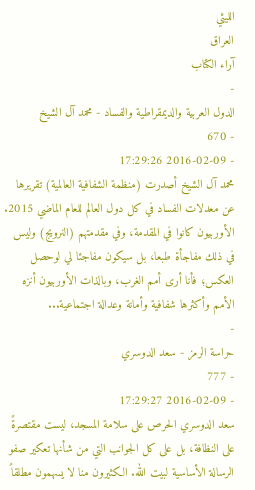الليثي
العراق
آراء الكتاب
-
الدول العربية والديمقراطية والفساد - محمد آل الشيخ
- 670
- 2016-02-09 17:29:26
محمد آل الشيخ أصدرت (منظمة الشفافية العالمية) تقريرها عن معدلات الفساد في كل دول العالم للعام الماضي 2015. الأوربيون كانوا في المقدمة، وفي مقدمتهم (النرويج) وليس في ذلك مفاجأة طبعا، بل سيكون مفاجئا لي لوحصل العكس؛ فأنا أرى أمم الغرب، وبالذات الأوربيون أنزه الأمم وأكثرها شفافية وأمانة وعدالة اجتماعية...
-
حراسة الرمز - سعد الدوسري
- 777
- 2016-02-09 17:29:27
سعد الدوسري الحرص على سلامة المسجد، ليست مقتصرةً على النظافة، بل على كل الجوانب التي من شأنها تعكير صفو الرسالة الأساسية لبيت الله. الكثيرون منا لا يسهمون مطلقاً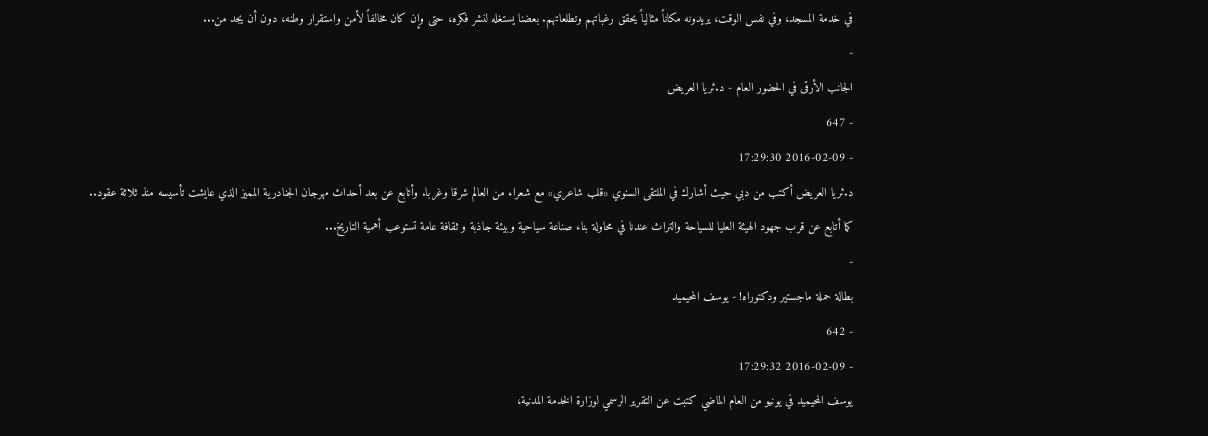في خدمة المسجد، وفي نفس الوقت، يريدونه مكاناً مثالياً يحقق رغباتهم وتطلعاتهم. بعضنا يستغله لنشر فكره، حتى وإن كان مخالفاً لأمن واستقرار وطنه، دون أن يجد من...
-
الجانب الأرقى في الحضور العام - د.ثريا العريض
- 647
- 2016-02-09 17:29:30
د.ثريا العريض أكتب من دبي حيث أشارك في الملتقى السنوي «قلب شاعري» مع شعراء من العالم شرقا وغربا. وأتابع عن بعد أحداث مهرجان الجنادرية المميز الذي عايشت تأسيسه منذ ثلاثة عقود.. كما أتابع عن قرب جهود الهيئة العليا للسياحة والتراث عندنا في محاولة بناء صناعة سياحية وبيئة جاذبة و ثقافة عامة تستوعب أهمية التاريخ...
-
بطالة حملة ماجستير ودكتوراه! - يوسف المحيميد
- 642
- 2016-02-09 17:29:32
يوسف المحيميد في يونيو من العام الماضي كتبت عن التقرير الرسمي لوزارة الخدمة المدنية،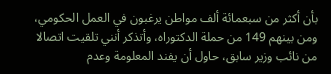بأن أكثر من سبعمائة ألف مواطن يرغبون في العمل الحكومي، ومن بينهم 149 من حملة الدكتوراه، وأتذكر أنني تلقيت اتصالا من نائب وزير سابق، حاول أن يفند المعلومة وعدم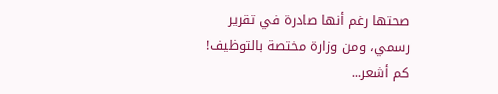صحتها رغم أنها صادرة في تقرير رسمي، ومن وزارة مختصة بالتوظيف! كم أشعر...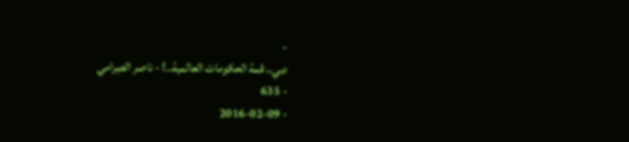-
دبي.. قمة الحكومات العالمية..! - ناصر الصِرامي
- 635
- 2016-02-09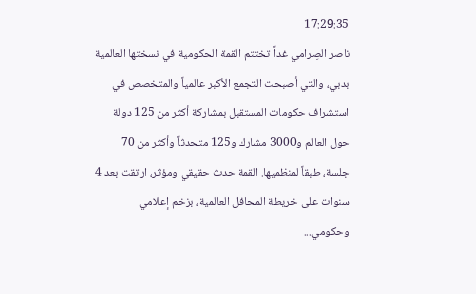17:29:35
ناصر الصِرامي غداً تختتم القمة الحكومية في نسختها العالمية بدبي، والتي أصبحت التجمع الأكبر عالمياً والمتخصص في استشراف حكومات المستقبل بمشاركة أكثر من 125 دولة حول العالم و3000 مشارك و125 متحدثاً وأكثر من 70 جلسة، طبقاً لمنظميها. القمة حدث حقيقي ومؤثر، ارتقت بعد 4 سنوات على خريطة المحافل العالمية، بزخم إعلامي وحكومي...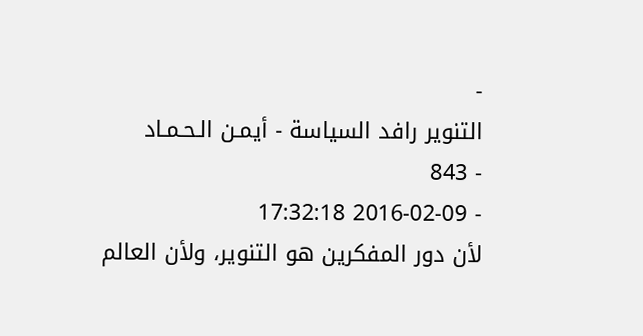-
التنوير رافد السياسة - أيمـن الـحـمـاد
- 843
- 2016-02-09 17:32:18
لأن دور المفكرين هو التنوير، ولأن العالم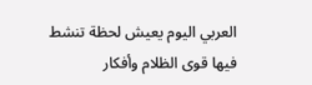العربي اليوم يعيش لحظة تنشط فيها قوى الظلام وأفكار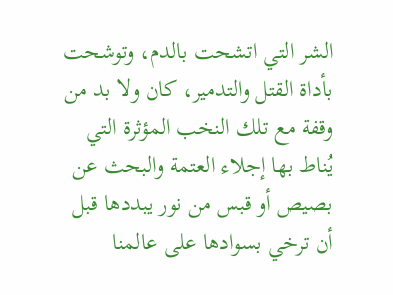الشر التي اتشحت بالدم، وتوشحت بأداة القتل والتدمير، كان ولا بد من وقفة مع تلك النخب المؤثرة التي يُناط بها إجلاء العتمة والبحث عن بصيص أو قبس من نور يبددها قبل أن ترخي بسوادها على عالمنا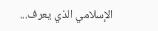الإسلامي الذي يعرف...